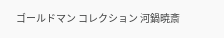ゴールドマン コレクション 河鍋暁斎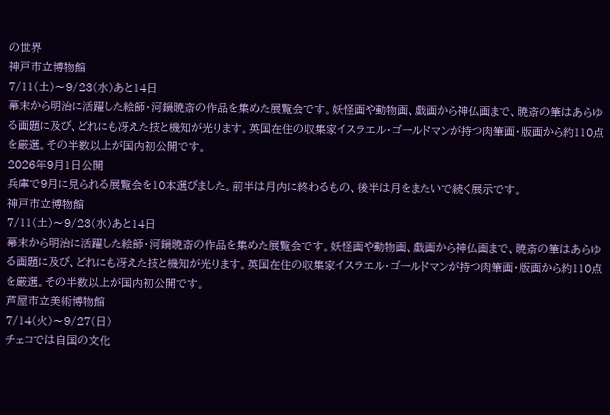の世界
神戸市立博物館
7/11(土)〜9/23(水)あと14日
幕末から明治に活躍した絵師・河鍋暁斎の作品を集めた展覧会です。妖怪画や動物画、戯画から神仏画まで、暁斎の筆はあらゆる画題に及び、どれにも冴えた技と機知が光ります。英国在住の収集家イスラエル・ゴールドマンが持つ肉筆画・版画から約110点を厳選。その半数以上が国内初公開です。
2026年9月1日公開
兵庫で9月に見られる展覧会を10本選びました。前半は月内に終わるもの、後半は月をまたいで続く展示です。
神戸市立博物館
7/11(土)〜9/23(水)あと14日
幕末から明治に活躍した絵師・河鍋暁斎の作品を集めた展覧会です。妖怪画や動物画、戯画から神仏画まで、暁斎の筆はあらゆる画題に及び、どれにも冴えた技と機知が光ります。英国在住の収集家イスラエル・ゴールドマンが持つ肉筆画・版画から約110点を厳選。その半数以上が国内初公開です。
芦屋市立美術博物館
7/14(火)〜9/27(日)
チェコでは自国の文化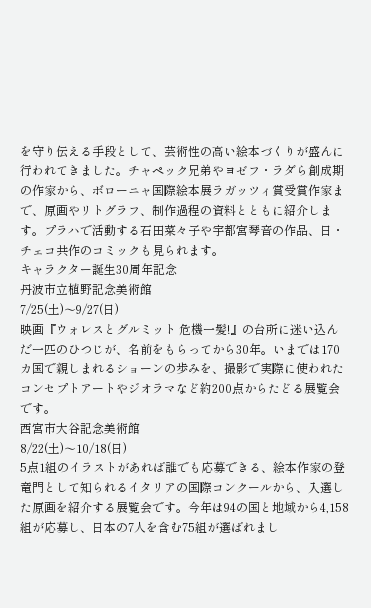を守り伝える手段として、芸術性の高い絵本づくりが盛んに行われてきました。チャペック兄弟やヨゼフ・ラダら創成期の作家から、ボローニャ国際絵本展ラガッツィ賞受賞作家まで、原画やリトグラフ、制作過程の資料とともに紹介します。プラハで活動する石田菜々子や宇都宮琴音の作品、日・チェコ共作のコミックも見られます。
キャラクター誕生30周年記念
丹波市立植野記念美術館
7/25(土)〜9/27(日)
映画『ウォレスとグルミット 危機一髪!』の台所に迷い込んだ一匹のひつじが、名前をもらってから30年。いまでは170カ国で親しまれるショーンの歩みを、撮影で実際に使われたコンセプトアートやジオラマなど約200点からたどる展覧会です。
西宮市大谷記念美術館
8/22(土)〜10/18(日)
5点1組のイラストがあれば誰でも応募できる、絵本作家の登竜門として知られるイタリアの国際コンクールから、入選した原画を紹介する展覧会です。今年は94の国と地域から4,158組が応募し、日本の7人を含む75組が選ばれまし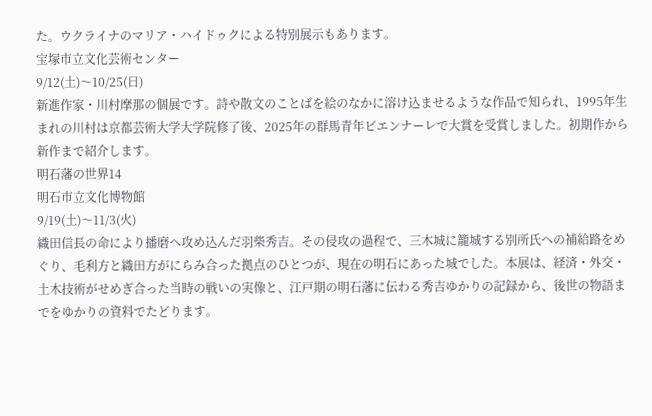た。ウクライナのマリア・ハイドゥクによる特別展示もあります。
宝塚市立文化芸術センター
9/12(土)〜10/25(日)
新進作家・川村摩那の個展です。詩や散文のことばを絵のなかに溶け込ませるような作品で知られ、1995年生まれの川村は京都芸術大学大学院修了後、2025年の群馬青年ビエンナーレで大賞を受賞しました。初期作から新作まで紹介します。
明石藩の世界14
明石市立文化博物館
9/19(土)〜11/3(火)
織田信長の命により播磨へ攻め込んだ羽柴秀吉。その侵攻の過程で、三木城に籠城する別所氏への補給路をめぐり、毛利方と織田方がにらみ合った拠点のひとつが、現在の明石にあった城でした。本展は、経済・外交・土木技術がせめぎ合った当時の戦いの実像と、江戸期の明石藩に伝わる秀吉ゆかりの記録から、後世の物語までをゆかりの資料でたどります。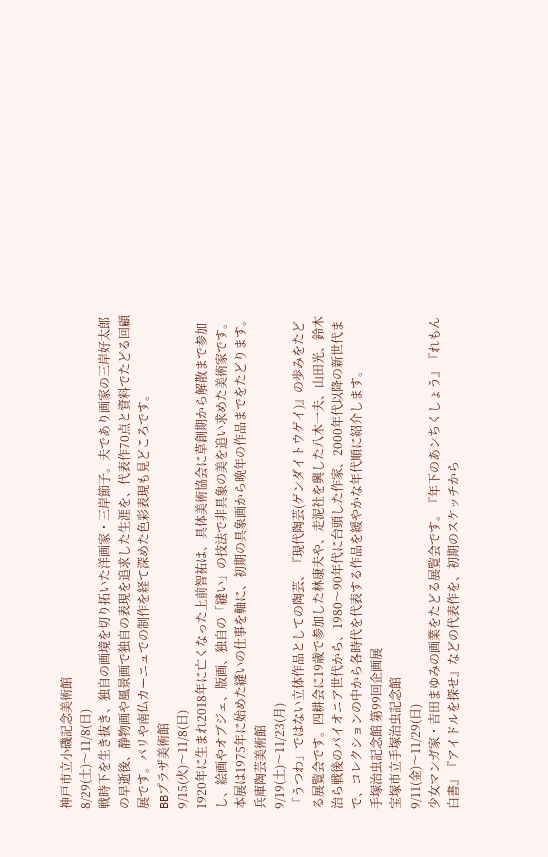神戸市立小磯記念美術館
8/29(土)〜11/8(日)
戦時下を生き抜き、独自の画境を切り拓いた洋画家・三岸節子。夫であり画家の三岸好太郎の早逝後、静物画や風景画で独自の表現を追求した生涯を、代表作70点と資料でたどる回顧展です。パリや南仏カーニュでの制作を経て深めた色彩表現も見どころです。
BBプラザ美術館
9/15(火)〜11/8(日)
1920年に生まれ2018年に亡くなった上前智祐は、具体美術協会に草創期から解散まで参加し、絵画やオブジェ、版画、独自の「縫い」の技法で非具象の美を追い求めた美術家です。本展は1975年に始めた縫いの仕事を軸に、初期の具象画から晩年の作品までをたどります。
兵庫陶芸美術館
9/19(土)〜11/23(月)
「うつわ」ではない立体作品としての陶芸、『現代陶芸(ゲンダイトウゲイ)』の歩みをたどる展覧会です。四耕会に19歳で参加した林康夫や、走泥社を興した八木一夫、山田光、鈴木治ら戦後のパイオニア世代から、1980〜90年代に台頭した作家、2000年代以降の新世代まで、コレクションの中から各時代を代表する作品を緩やかな年代順に紹介します。
手塚治虫記念館 第99回企画展
宝塚市立手塚治虫記念館
9/11(金)〜11/29(日)
少女マンガ家・吉田まゆみの画業をたどる展覧会です。『年下のあンちくしょう』『れもん白書』『アイドルを探せ』などの代表作を、初期のスケッチから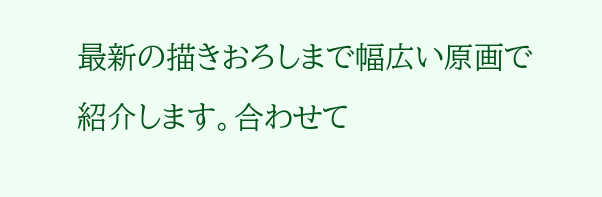最新の描きおろしまで幅広い原画で紹介します。合わせて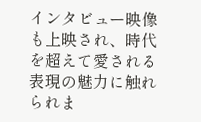インタビュー映像も上映され、時代を超えて愛される表現の魅力に触れられま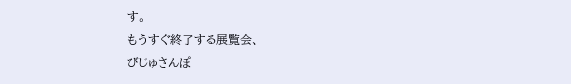す。
もうすぐ終了する展覧会、
びじゅさんぽ